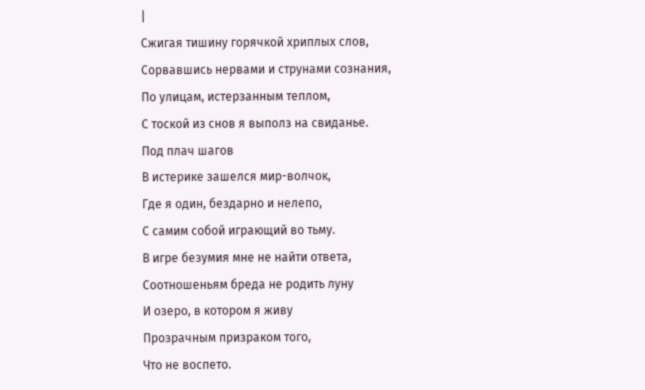|
Сжигая тишину горячкой хриплых слов,
Сорвавшись нервами и струнами сознания,
По улицам, истерзанным теплом,
С тоской из снов я выполз на свиданье.
Под плач шагов
В истерике зашелся мир-волчок,
Где я один, бездарно и нелепо,
С самим собой играющий во тьму.
В игре безумия мне не найти ответа,
Соотношеньям бреда не родить луну
И озеро, в котором я живу
Прозрачным призраком того,
Что не воспето.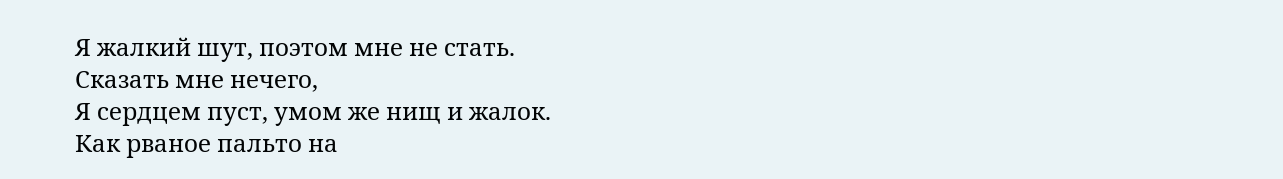Я жалкий шут, поэтом мне не стать.
Сказать мне нечего,
Я сердцем пуст, умом же нищ и жалок.
Как рваное пальто на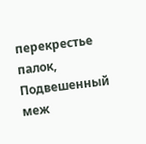перекрестье палок,
Подвешенный меж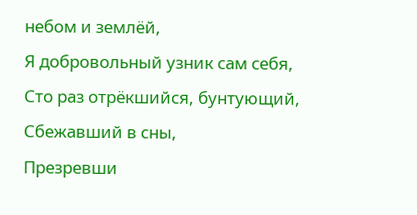небом и землёй,
Я добровольный узник сам себя,
Сто раз отрёкшийся, бунтующий,
Сбежавший в сны,
Презревши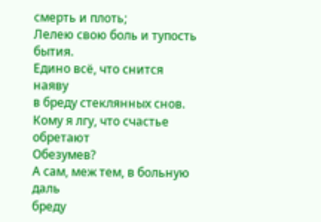смерть и плоть;
Лелею свою боль и тупость бытия.
Едино всё, что снится наяву
в бреду стеклянных снов.
Кому я лгу, что счастье обретают
Обезумев?
А сам, меж тем, в больную даль
бреду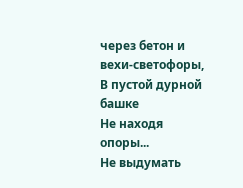через бетон и вехи-светофоры,
В пустой дурной башке
Не находя опоры...
Не выдумать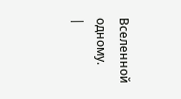Вселенной одному.
|